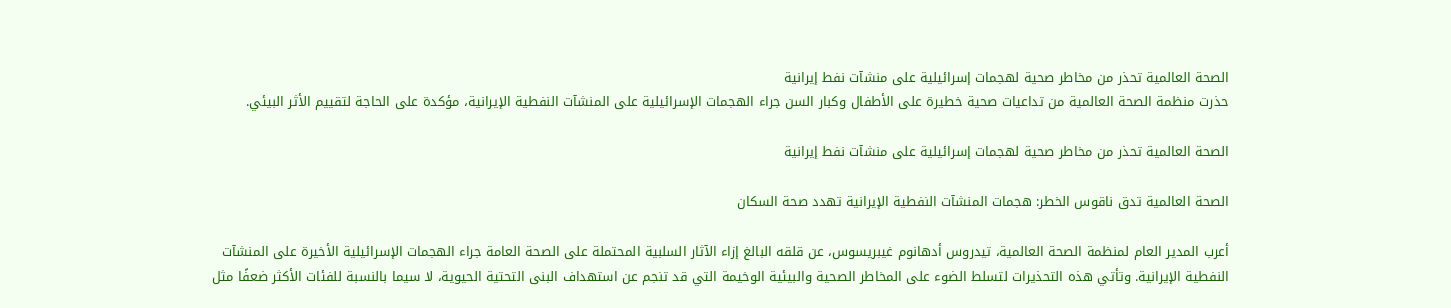الصحة العالمية تحذر من مخاطر صحية لهجمات إسرائيلية على منشآت نفط إيرانية
حذرت منظمة الصحة العالمية من تداعيات صحية خطيرة على الأطفال وكبار السن جراء الهجمات الإسرائيلية على المنشآت النفطية الإيرانية، مؤكدة على الحاجة لتقييم الأثر البيئي.

الصحة العالمية تحذر من مخاطر صحية لهجمات إسرائيلية على منشآت نفط إيرانية

الصحة العالمية تدق ناقوس الخطر: هجمات المنشآت النفطية الإيرانية تهدد صحة السكان

أعرب المدير العام لمنظمة الصحة العالمية، تيدروس أدهانوم غيبريسوس، عن قلقه البالغ إزاء الآثار السلبية المحتملة على الصحة العامة جراء الهجمات الإسرائيلية الأخيرة على المنشآت النفطية الإيرانية. وتأتي هذه التحذيرات لتسلط الضوء على المخاطر الصحية والبيئية الوخيمة التي قد تنجم عن استهداف البنى التحتية الحيوية، لا سيما بالنسبة للفئات الأكثر ضعفًا مثل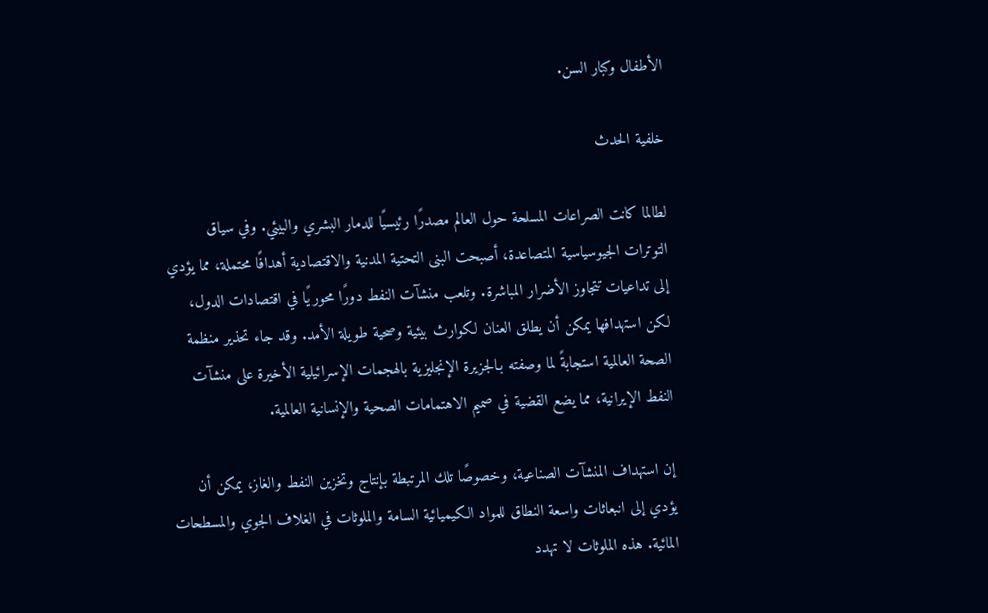الأطفال وكبار السن.

خلفية الحدث

لطالما كانت الصراعات المسلحة حول العالم مصدرًا رئيسيًا للدمار البشري والبيئي. وفي سياق التوترات الجيوسياسية المتصاعدة، أصبحت البنى التحتية المدنية والاقتصادية أهدافًا محتملة، مما يؤدي إلى تداعيات تتجاوز الأضرار المباشرة. وتلعب منشآت النفط دورًا محوريًا في اقتصادات الدول، لكن استهدافها يمكن أن يطلق العنان لكوارث بيئية وصحية طويلة الأمد. وقد جاء تحذير منظمة الصحة العالمية استجابةً لما وصفته بـالجزيرة الإنجليزية بالهجمات الإسرائيلية الأخيرة على منشآت النفط الإيرانية، مما يضع القضية في صميم الاهتمامات الصحية والإنسانية العالمية.

إن استهداف المنشآت الصناعية، وخصوصًا تلك المرتبطة بإنتاج وتخزين النفط والغاز، يمكن أن يؤدي إلى انبعاثات واسعة النطاق للمواد الكيميائية السامة والملوثات في الغلاف الجوي والمسطحات المائية. هذه الملوثات لا تهدد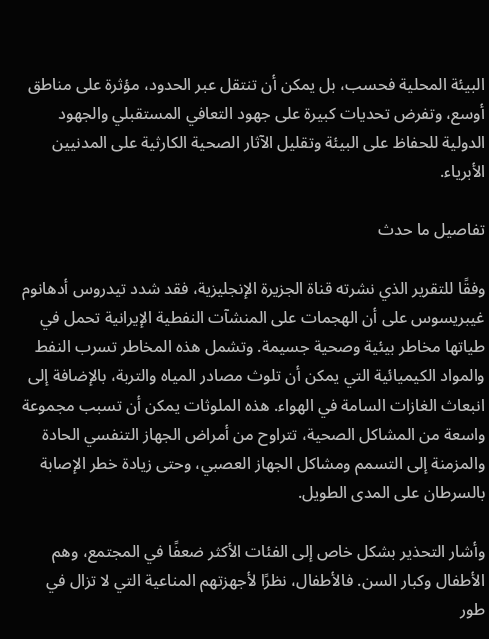البيئة المحلية فحسب، بل يمكن أن تنتقل عبر الحدود، مؤثرة على مناطق أوسع، وتفرض تحديات كبيرة على جهود التعافي المستقبلي والجهود الدولية للحفاظ على البيئة وتقليل الآثار الصحية الكارثية على المدنيين الأبرياء.

تفاصيل ما حدث

وفقًا للتقرير الذي نشرته قناة الجزيرة الإنجليزية، فقد شدد تيدروس أدهانوم غيبريسوس على أن الهجمات على المنشآت النفطية الإيرانية تحمل في طياتها مخاطر بيئية وصحية جسيمة. وتشمل هذه المخاطر تسرب النفط والمواد الكيميائية التي يمكن أن تلوث مصادر المياه والتربة، بالإضافة إلى انبعاث الغازات السامة في الهواء. هذه الملوثات يمكن أن تسبب مجموعة واسعة من المشاكل الصحية، تتراوح من أمراض الجهاز التنفسي الحادة والمزمنة إلى التسمم ومشاكل الجهاز العصبي، وحتى زيادة خطر الإصابة بالسرطان على المدى الطويل.

وأشار التحذير بشكل خاص إلى الفئات الأكثر ضعفًا في المجتمع، وهم الأطفال وكبار السن. فالأطفال، نظرًا لأجهزتهم المناعية التي لا تزال في طور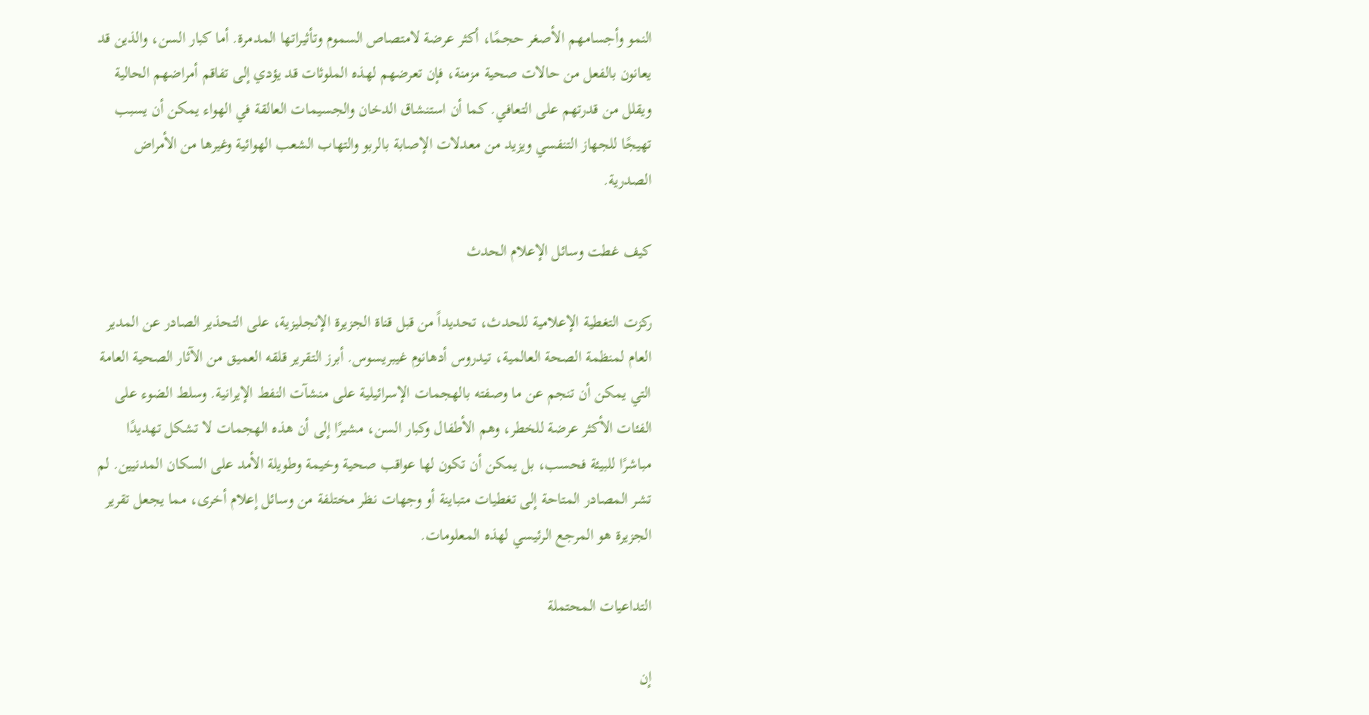النمو وأجسامهم الأصغر حجمًا، أكثر عرضة لامتصاص السموم وتأثيراتها المدمرة. أما كبار السن، والذين قد يعانون بالفعل من حالات صحية مزمنة، فإن تعرضهم لهذه الملوثات قد يؤدي إلى تفاقم أمراضهم الحالية ويقلل من قدرتهم على التعافي. كما أن استنشاق الدخان والجسيمات العالقة في الهواء يمكن أن يسبب تهيجًا للجهاز التنفسي ويزيد من معدلات الإصابة بالربو والتهاب الشعب الهوائية وغيرها من الأمراض الصدرية.

كيف غطت وسائل الإعلام الحدث

ركزت التغطية الإعلامية للحدث، تحديداً من قبل قناة الجزيرة الإنجليزية، على التحذير الصادر عن المدير العام لمنظمة الصحة العالمية، تيدروس أدهانوم غيبريسوس. أبرز التقرير قلقه العميق من الآثار الصحية العامة التي يمكن أن تنجم عن ما وصفته بالهجمات الإسرائيلية على منشآت النفط الإيرانية. وسلط الضوء على الفئات الأكثر عرضة للخطر، وهم الأطفال وكبار السن، مشيرًا إلى أن هذه الهجمات لا تشكل تهديدًا مباشرًا للبيئة فحسب، بل يمكن أن تكون لها عواقب صحية وخيمة وطويلة الأمد على السكان المدنيين. لم تشر المصادر المتاحة إلى تغطيات متباينة أو وجهات نظر مختلفة من وسائل إعلام أخرى، مما يجعل تقرير الجزيرة هو المرجع الرئيسي لهذه المعلومات.

التداعيات المحتملة

إن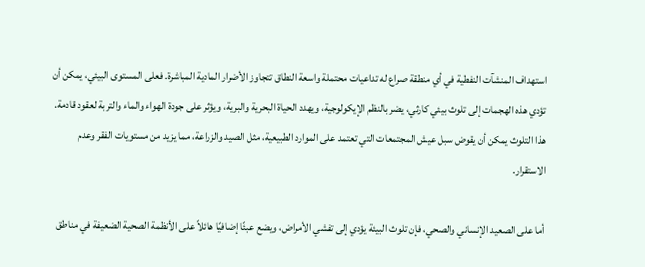استهداف المنشآت النفطية في أي منطقة صراع له تداعيات محتملة واسعة النطاق تتجاوز الأضرار المادية المباشرة. فعلى المستوى البيئي، يمكن أن تؤدي هذه الهجمات إلى تلوث بيئي كارثي، يضر بالنظم الإيكولوجية، ويهدد الحياة البحرية والبرية، ويؤثر على جودة الهواء والماء والتربة لعقود قادمة. هذا التلوث يمكن أن يقوض سبل عيش المجتمعات التي تعتمد على الموارد الطبيعية، مثل الصيد والزراعة، مما يزيد من مستويات الفقر وعدم الاستقرار.

أما على الصعيد الإنساني والصحي، فإن تلوث البيئة يؤدي إلى تفشي الأمراض، ويضع عبئًا إضافيًا هائلاً على الأنظمة الصحية الضعيفة في مناطق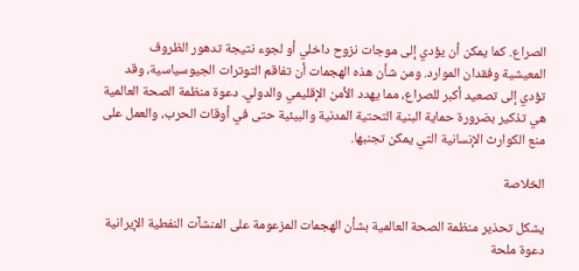الصراع. كما يمكن أن يؤدي إلى موجات نزوح داخلي أو لجوء نتيجة تدهور الظروف المعيشية وفقدان الموارد. ومن شأن هذه الهجمات أن تفاقم التوترات الجيوسياسية، وقد تؤدي إلى تصعيد أكبر للصراع، مما يهدد الأمن الإقليمي والدولي. دعوة منظمة الصحة العالمية هي تذكير بضرورة حماية البنية التحتية المدنية والبيئية حتى في أوقات الحرب، والعمل على منع الكوارث الإنسانية التي يمكن تجنبها.

الخلاصة

يشكل تحذير منظمة الصحة العالمية بشأن الهجمات المزعومة على المنشآت النفطية الإيرانية دعوة ملحة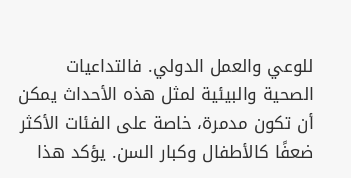للوعي والعمل الدولي. فالتداعيات الصحية والبيئية لمثل هذه الأحداث يمكن أن تكون مدمرة، خاصة على الفئات الأكثر ضعفًا كالأطفال وكبار السن. يؤكد هذا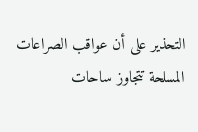التحذير على أن عواقب الصراعات المسلحة تتجاوز ساحات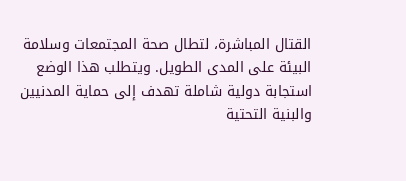القتال المباشرة، لتطال صحة المجتمعات وسلامة البيئة على المدى الطويل. ويتطلب هذا الوضع استجابة دولية شاملة تهدف إلى حماية المدنيين والبنية التحتية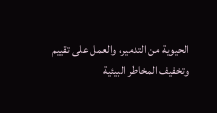الحيوية من التدمير، والعمل على تقييم وتخفيف المخاطر البيئية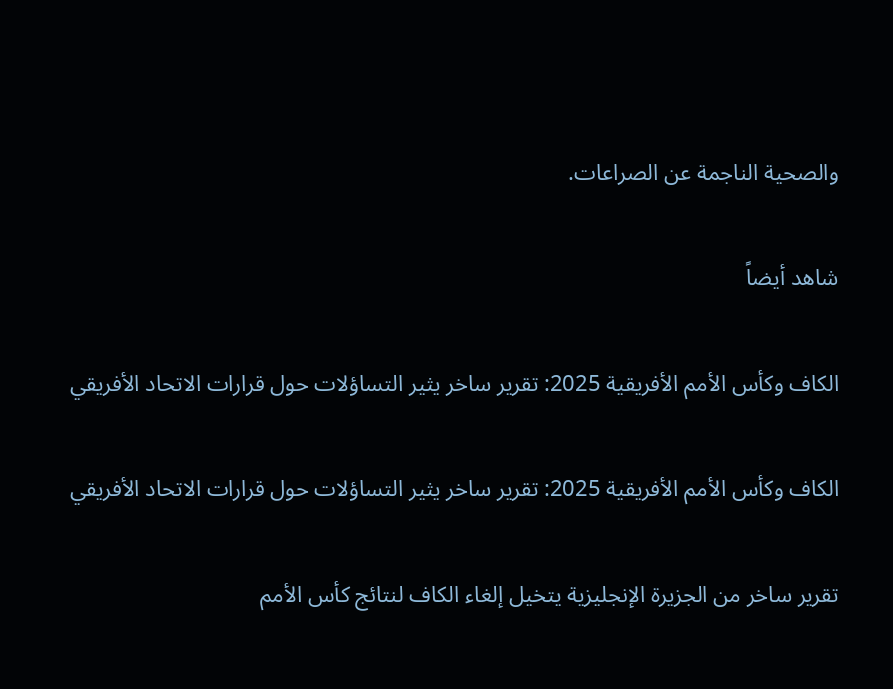والصحية الناجمة عن الصراعات.

شاهد أيضاً

الكاف وكأس الأمم الأفريقية 2025: تقرير ساخر يثير التساؤلات حول قرارات الاتحاد الأفريقي

الكاف وكأس الأمم الأفريقية 2025: تقرير ساخر يثير التساؤلات حول قرارات الاتحاد الأفريقي

تقرير ساخر من الجزيرة الإنجليزية يتخيل إلغاء الكاف لنتائج كأس الأمم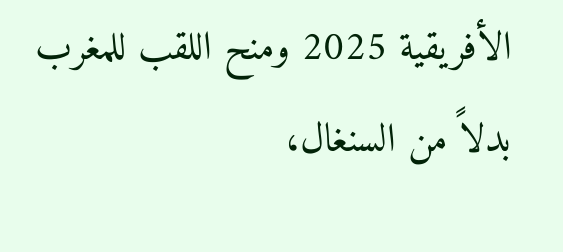الأفريقية 2025 ومنح اللقب للمغرب بدلاً من السنغال،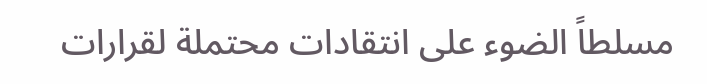مسلطاً الضوء على انتقادات محتملة لقرارات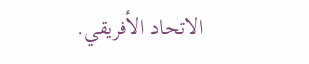الاتحاد الأفريقي.